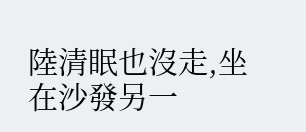陸清眠也沒走,坐在沙發另一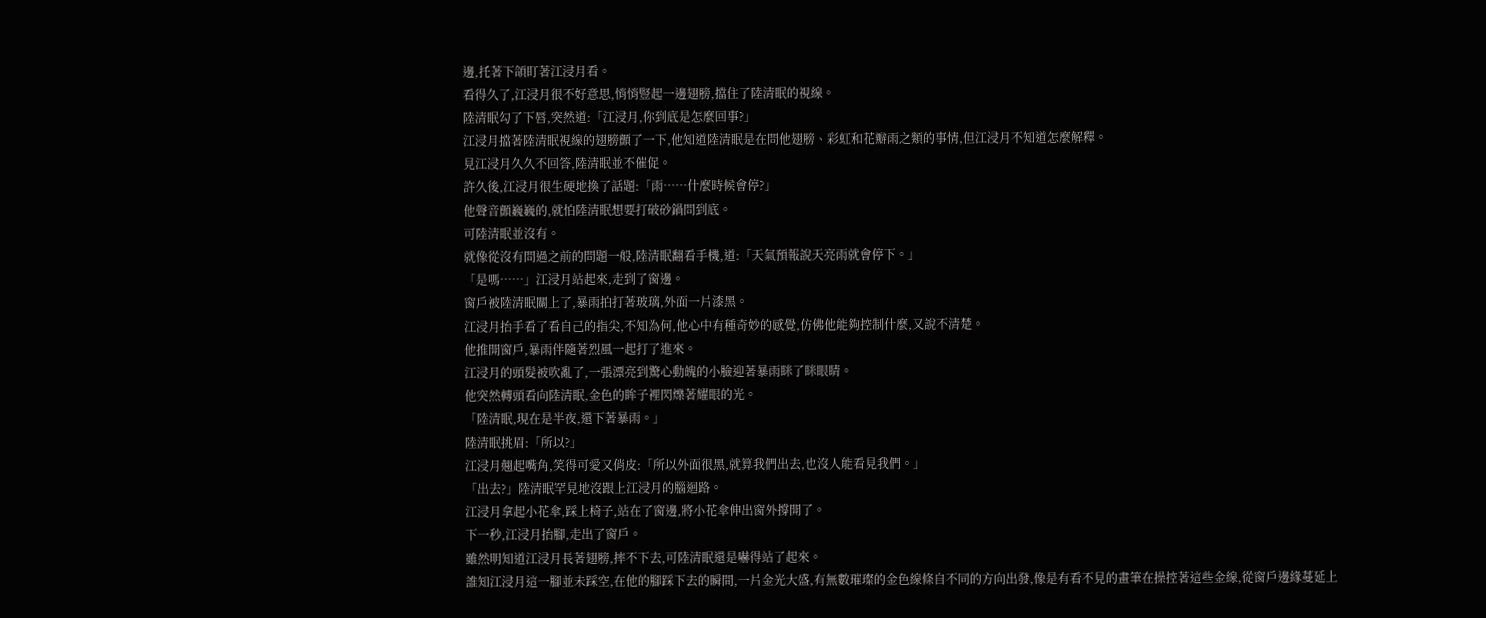邊,托著下頜盯著江浸月看。
看得久了,江浸月很不好意思,悄悄豎起一邊翅膀,擋住了陸清眠的視線。
陸清眠勾了下唇,突然道:「江浸月,你到底是怎麼回事?」
江浸月擋著陸清眠視線的翅膀顫了一下,他知道陸清眠是在問他翅膀、彩虹和花瓣雨之類的事情,但江浸月不知道怎麼解釋。
見江浸月久久不回答,陸清眠並不催促。
許久後,江浸月很生硬地換了話題:「雨……什麼時候會停?」
他聲音顫巍巍的,就怕陸清眠想要打破砂鍋問到底。
可陸清眠並沒有。
就像從沒有問過之前的問題一般,陸清眠翻看手機,道:「天氣預報說天亮雨就會停下。」
「是嗎……」江浸月站起來,走到了窗邊。
窗戶被陸清眠關上了,暴雨拍打著玻璃,外面一片漆黑。
江浸月抬手看了看自己的指尖,不知為何,他心中有種奇妙的感覺,仿佛他能夠控制什麼,又說不清楚。
他推開窗戶,暴雨伴隨著烈風一起打了進來。
江浸月的頭髮被吹亂了,一張漂亮到驚心動魄的小臉迎著暴雨眯了眯眼睛。
他突然轉頭看向陸清眠,金色的眸子裡閃爍著耀眼的光。
「陸清眠,現在是半夜,還下著暴雨。」
陸清眠挑眉:「所以?」
江浸月翹起嘴角,笑得可愛又俏皮:「所以外面很黑,就算我們出去,也沒人能看見我們。」
「出去?」陸清眠罕見地沒跟上江浸月的腦迴路。
江浸月拿起小花傘,踩上椅子,站在了窗邊,將小花傘伸出窗外撐開了。
下一秒,江浸月抬腳,走出了窗戶。
雖然明知道江浸月長著翅膀,摔不下去,可陸清眠還是嚇得站了起來。
誰知江浸月這一腳並未踩空,在他的腳踩下去的瞬間,一片金光大盛,有無數璀璨的金色線條自不同的方向出發,像是有看不見的畫筆在操控著這些金線,從窗戶邊緣蔓延上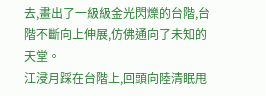去,畫出了一級級金光閃爍的台階,台階不斷向上伸展,仿佛通向了未知的天堂。
江浸月踩在台階上,回頭向陸清眠甩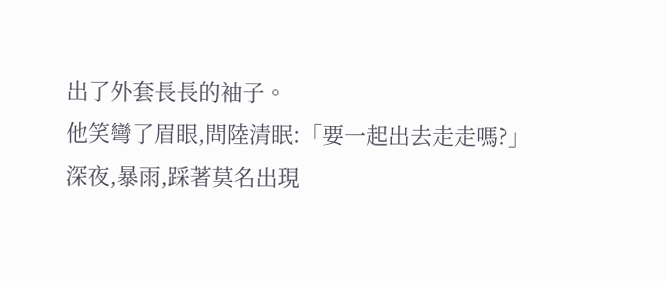出了外套長長的袖子。
他笑彎了眉眼,問陸清眠:「要一起出去走走嗎?」
深夜,暴雨,踩著莫名出現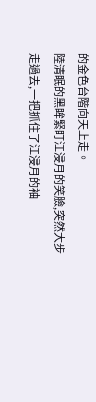的金色台階向天上走。
陸清眠的黑眸緊盯江浸月的笑臉,突然大步走過去,一把抓住了江浸月的袖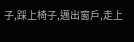子,踩上椅子,邁出窗戶,走上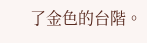了金色的台階。